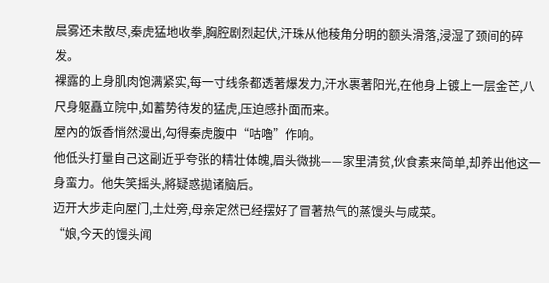晨雾还未散尽,秦虎猛地收拳,胸腔剧烈起伏,汗珠从他稜角分明的额头滑落,浸湿了颈间的碎发。
裸露的上身肌肉饱满紧实,每一寸线条都透著爆发力,汗水裹著阳光,在他身上镀上一层金芒,八尺身躯矗立院中,如蓄势待发的猛虎,压迫感扑面而来。
屋內的饭香悄然漫出,勾得秦虎腹中“咕嚕”作响。
他低头打量自己这副近乎夸张的精壮体魄,眉头微挑——家里清贫,伙食素来简单,却养出他这一身蛮力。他失笑摇头,將疑惑拋诸脑后。
迈开大步走向屋门,土灶旁,母亲定然已经摆好了冒著热气的蒸馒头与咸菜。
“娘,今天的馒头闻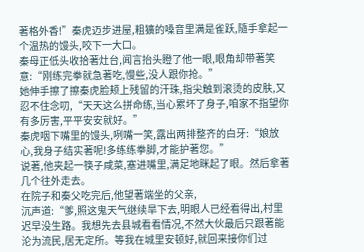著格外香!”秦虎迈步进屋,粗獷的嗓音里满是雀跃,隨手拿起一个温热的馒头,咬下一大口。
秦母正低头收拾著灶台,闻言抬头瞪了他一眼,眼角却带著笑意:“刚练完拳就急著吃,慢些,没人跟你抢。”
她伸手擦了擦秦虎脸颊上残留的汗珠,指尖触到滚烫的皮肤,又忍不住念叨,“天天这么拼命练,当心累坏了身子,咱家不指望你有多厉害,平平安安就好。”
秦虎咽下嘴里的馒头,咧嘴一笑,露出两排整齐的白牙:“娘放心,我身子结实著呢!多练练拳脚,才能护著您。”
说著,他夹起一筷子咸菜,塞进嘴里,满足地眯起了眼。然后拿著几个往外走去。
在院子和秦父吃完后,他望著端坐的父亲,
沉声道:“爹,照这鬼天气继续旱下去,明眼人已经看得出,村里迟早没生路。我想先去县城看看情况,不然大伙最后只跟著能沦为流民,居无定所。等我在城里安顿好,就回来接你们过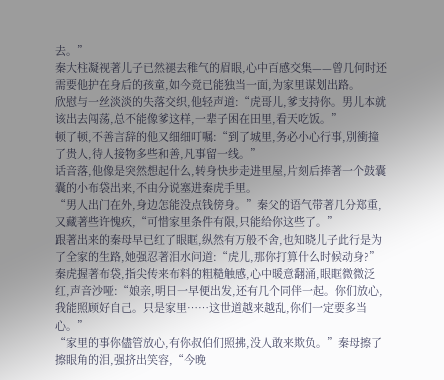去。”
秦大柱凝视著儿子已然褪去稚气的眉眼,心中百感交集——曾几何时还需要他护在身后的孩童,如今竟已能独当一面,为家里谋划出路。
欣慰与一丝淡淡的失落交织,他轻声道:“虎哥儿,爹支持你。男儿本就该出去闯荡,总不能像爹这样,一辈子困在田里,看天吃饭。”
顿了顿,不善言辞的他又细细叮嘱:“到了城里,务必小心行事,別衝撞了贵人,待人接物多些和善,凡事留一线。”
话音落,他像是突然想起什么,转身快步走进里屋,片刻后捧著一个鼓囊囊的小布袋出来,不由分说塞进秦虎手里。
“男人出门在外,身边怎能没点钱傍身。”秦父的语气带著几分郑重,又藏著些许愧疚,“可惜家里条件有限,只能给你这些了。”
跟著出来的秦母早已红了眼眶,纵然有万般不舍,也知晓儿子此行是为了全家的生路,她强忍著泪水问道:“虎儿,那你打算什么时候动身?”
秦虎握著布袋,指尖传来布料的粗糙触感,心中暖意翻涌,眼眶微微泛红,声音沙哑:“娘亲,明日一早便出发,还有几个同伴一起。你们放心,我能照顾好自己。只是家里……这世道越来越乱,你们一定要多当心。”
“家里的事你儘管放心,有你叔伯们照拂,没人敢来欺负。”秦母擦了擦眼角的泪,强挤出笑容,“今晚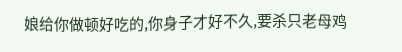娘给你做顿好吃的,你身子才好不久,要杀只老母鸡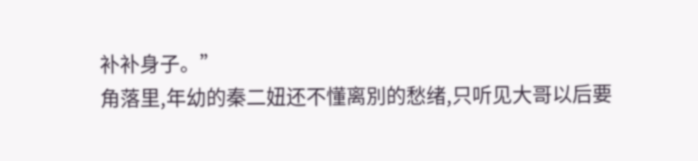补补身子。”
角落里,年幼的秦二妞还不懂离別的愁绪,只听见大哥以后要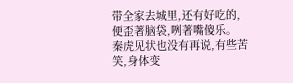带全家去城里,还有好吃的,便歪著脑袋,咧著嘴傻乐。
秦虎见状也没有再说,有些苦笑,身体变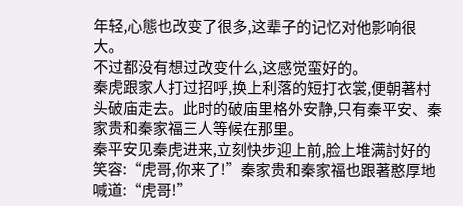年轻,心態也改变了很多,这辈子的记忆对他影响很大。
不过都没有想过改变什么,这感觉蛮好的。
秦虎跟家人打过招呼,换上利落的短打衣裳,便朝著村头破庙走去。此时的破庙里格外安静,只有秦平安、秦家贵和秦家福三人等候在那里。
秦平安见秦虎进来,立刻快步迎上前,脸上堆满討好的笑容:“虎哥,你来了!”秦家贵和秦家福也跟著憨厚地喊道:“虎哥!”